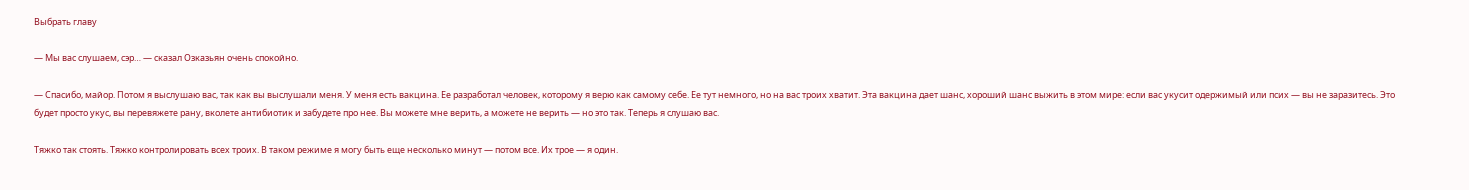Выбрать главу

— Мы вас слушаем, сэр… — сказал Озказьян очень спокойно.

— Спасибо, майор. Потом я выслушаю вас, так как вы выслушали меня. У меня есть вакцина. Ее разработал человек, которому я верю как самому себе. Ее тут немного, но на вас троих хватит. Эта вакцина дает шанс, хороший шанс выжить в этом мире: если вас укусит одержимый или псих — вы не заразитесь. Это будет просто укус, вы перевяжете рану, вколете антибиотик и забудете про нее. Вы можете мне верить, а можете не верить — но это так. Теперь я слушаю вас.

Тяжко так стоять. Тяжко контролировать всех троих. В таком режиме я могу быть еще несколько минут — потом все. Их трое — я один.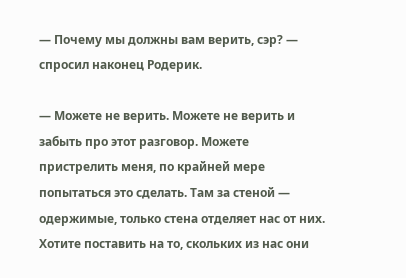— Почему мы должны вам верить, сэр? — спросил наконец Родерик.

— Можете не верить. Можете не верить и забыть про этот разговор. Можете пристрелить меня, по крайней мере попытаться это сделать. Там за стеной — одержимые, только стена отделяет нас от них. Хотите поставить на то, скольких из нас они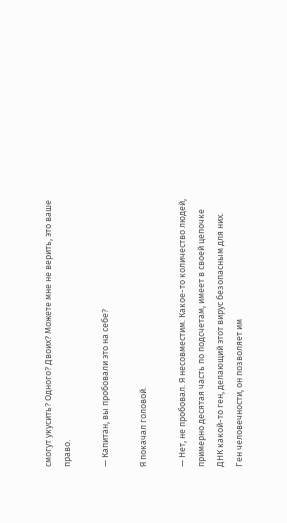смогут укусить? Одного? Двоих? Можете мне не верить, это ваше право.

— Капитан, вы пробовали это на себе?

Я покачал головой.

— Нет, не пробовал. Я несовместим. Какое-то количество людей, примерно десятая часть по подсчетам, имеет в своей цепочке ДНК какой-то ген, делающий этот вирус безопасным для них. Ген человечности, он позволяет им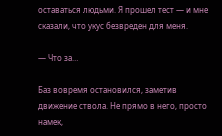оставаться людьми. Я прошел тест — и мне сказали, что укус безвреден для меня.

— Что за…

Баз вовремя остановился, заметив движение ствола. Не прямо в него, просто намек,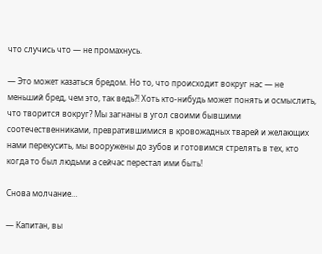что случись что — не промахнусь.

— Это может казаться бредом. Но то, что происходит вокруг нас — не меньший бред, чем это, так ведь?! Хоть кто-нибудь может понять и осмыслить, что творится вокруг? Мы загнаны в угол своими бывшими соотечественниками, превратившимися в кровожадных тварей и желающих нами перекусить, мы вооружены до зубов и готовимся стрелять в тех, кто когда то был людьми а сейчас перестал ими быть!

Снова молчание…

— Капитан, вы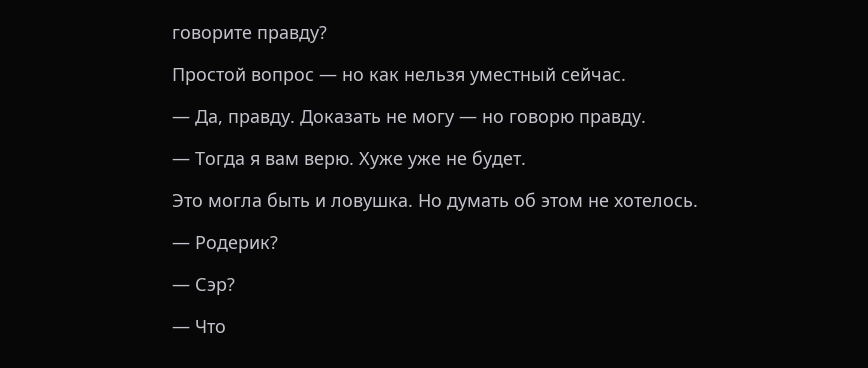говорите правду?

Простой вопрос — но как нельзя уместный сейчас.

— Да, правду. Доказать не могу — но говорю правду.

— Тогда я вам верю. Хуже уже не будет.

Это могла быть и ловушка. Но думать об этом не хотелось.

— Родерик?

— Сэр?

— Что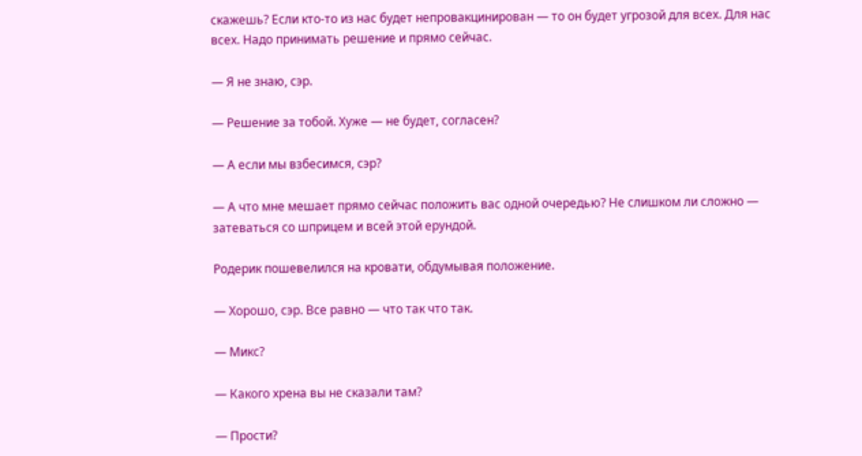скажешь? Если кто-то из нас будет непровакцинирован — то он будет угрозой для всех. Для нас всех. Надо принимать решение и прямо сейчас.

— Я не знаю, сэр.

— Решение за тобой. Хуже — не будет, согласен?

— А если мы взбесимся, сэр?

— А что мне мешает прямо сейчас положить вас одной очередью? Не слишком ли сложно — затеваться со шприцем и всей этой ерундой.

Родерик пошевелился на кровати, обдумывая положение.

— Хорошо, сэр. Все равно — что так что так.

— Микс?

— Какого хрена вы не сказали там?

— Прости?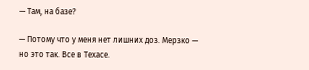— Там, на базе?

— Потому что у меня нет лишних доз. Мерзко — но это так. Все в Техасе.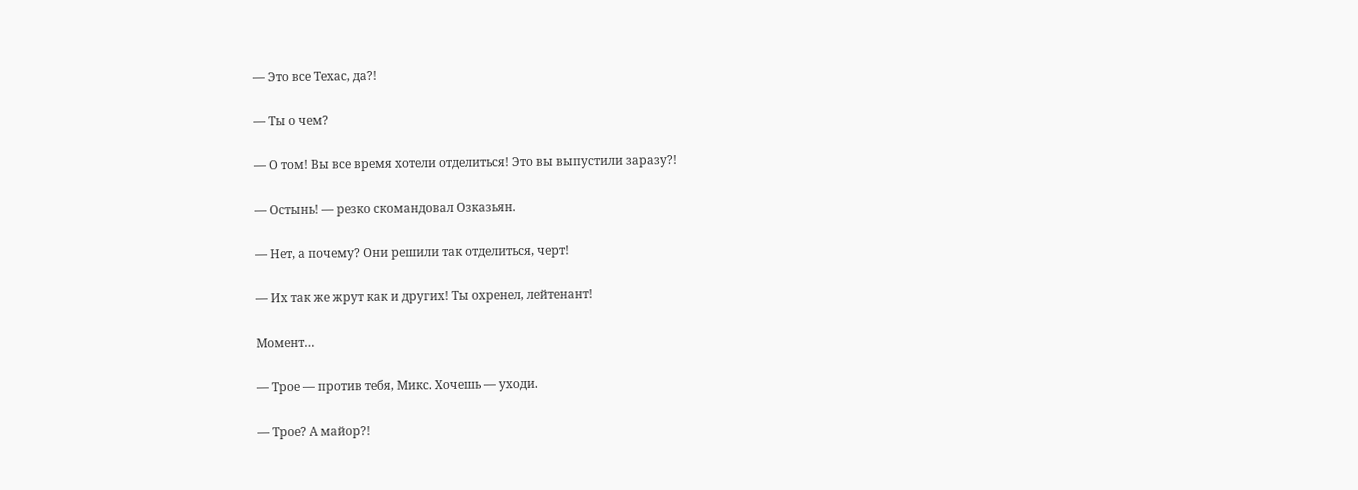— Это все Техас, да?!

— Ты о чем?

— О том! Вы все время хотели отделиться! Это вы выпустили заразу?!

— Остынь! — резко скомандовал Озказьян.

— Нет, а почему? Они решили так отделиться, черт!

— Их так же жрут как и других! Ты охренел, лейтенант!

Момент…

— Трое — против тебя, Микс. Хочешь — уходи.

— Трое? А майор?!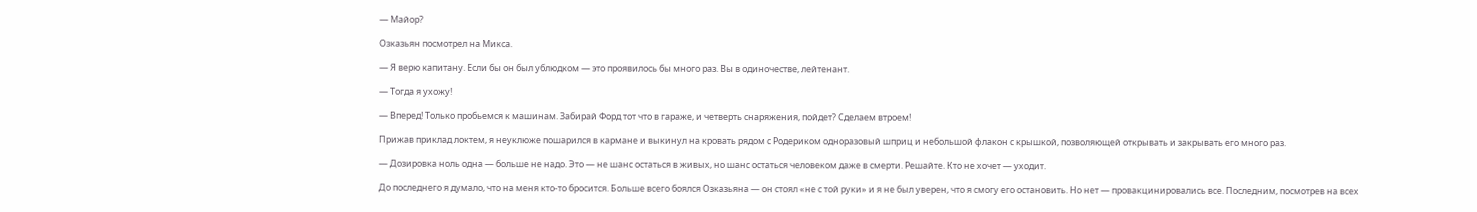— Майор?

Озказьян посмотрел на Микса.

— Я верю капитану. Если бы он был ублюдком — это проявилось бы много раз. Вы в одиночестве, лейтенант.

— Тогда я ухожу!

— Вперед! Только пробьемся к машинам. Забирай Форд тот что в гараже, и четверть снаряжения, пойдет? Сделаем втроем!

Прижав приклад локтем, я неуклюже пошарился в кармане и выкинул на кровать рядом с Родериком одноразовый шприц и небольшой флакон с крышкой, позволяющей открывать и закрывать его много раз.

— Дозировка ноль одна — больше не надо. Это — не шанс остаться в живых, но шанс остаться человеком даже в смерти. Решайте. Кто не хочет — уходит.

До последнего я думало, что на меня кто-то бросится. Больше всего боялся Озказьяна — он стоял «не с той руки» и я не был уверен, что я смогу его остановить. Но нет — провакцинировались все. Последним, посмотрев на всех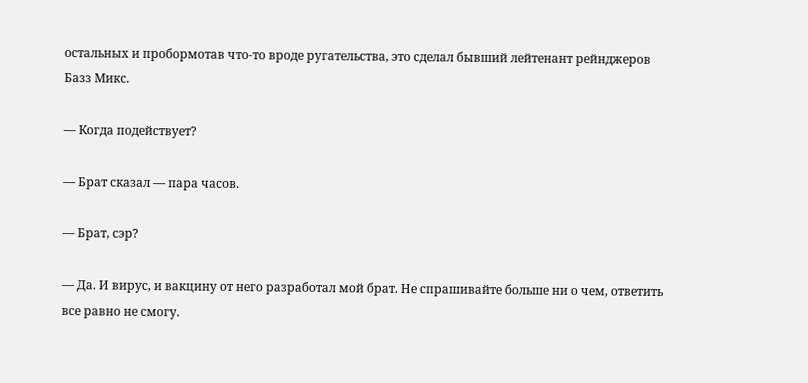остальных и пробормотав что-то вроде ругательства, это сделал бывший лейтенант рейнджеров Базз Микс.

— Когда подействует?

— Брат сказал — пара часов.

— Брат, сэр?

— Да. И вирус, и вакцину от него разработал мой брат. Не спрашивайте больше ни о чем, ответить все равно не смогу.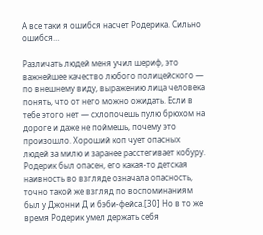А все таки я ошибся насчет Родерика. Сильно ошибся…

Различать людей меня учил шериф, это важнейшее качество любого полицейского — по внешнему виду, выражению лица человека понять, что от него можно ожидать. Если в тебе этого нет — схлопочешь пулю брюхом на дороге и даже не поймешь, почему это произошло. Хороший коп чует опасных людей за милю и заранее расстегивает кобуру. Родерик был опасен, его какая-то детская наивность во взгляде означала опасность, точно такой же взгляд по воспоминаниям был у Джонни Д и бэби-фейса.[30] Но в то же время Родерик умел держать себя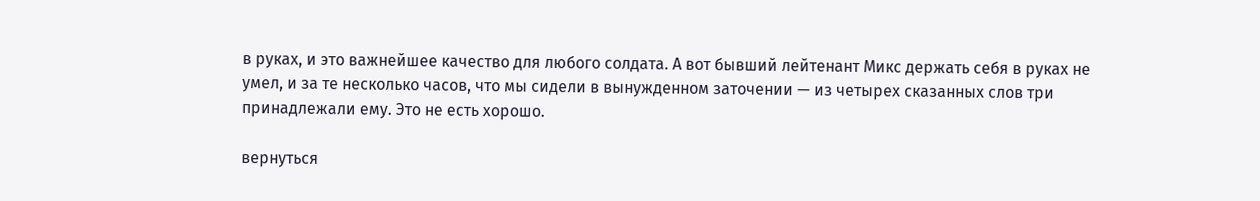в руках, и это важнейшее качество для любого солдата. А вот бывший лейтенант Микс держать себя в руках не умел, и за те несколько часов, что мы сидели в вынужденном заточении — из четырех сказанных слов три принадлежали ему. Это не есть хорошо.

вернуться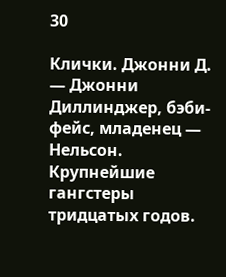30

Клички. Джонни Д. — Джонни Диллинджер, бэби-фейс, младенец — Нельсон. Крупнейшие гангстеры тридцатых годов.